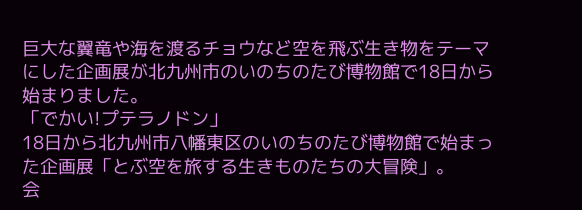巨大な翼竜や海を渡るチョウなど空を飛ぶ生き物をテーマにした企画展が北九州市のいのちのたび博物館で18日から始まりました。
「でかい!プテラノドン」
18日から北九州市八幡東区のいのちのたび博物館で始まった企画展「とぶ空を旅する生きものたちの大冒険」。
会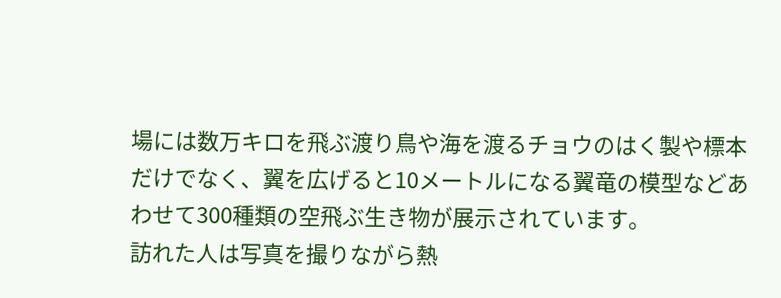場には数万キロを飛ぶ渡り鳥や海を渡るチョウのはく製や標本だけでなく、翼を広げると10メートルになる翼竜の模型などあわせて300種類の空飛ぶ生き物が展示されています。
訪れた人は写真を撮りながら熱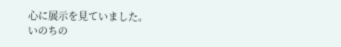心に展示を見ていました。
いのちの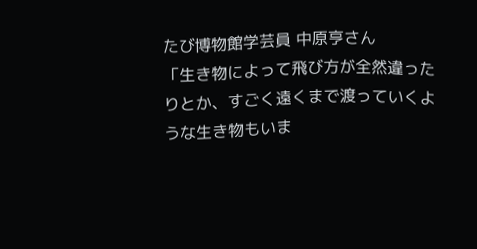たび博物館学芸員 中原亨さん
「生き物によって飛び方が全然違ったりとか、すごく遠くまで渡っていくような生き物もいま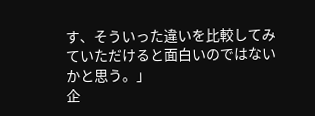す、そういった違いを比較してみていただけると面白いのではないかと思う。」
企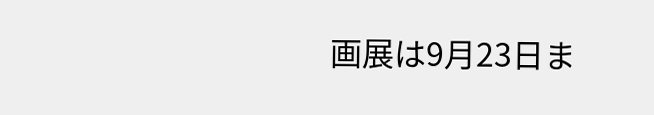画展は9月23日ま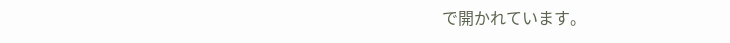で開かれています。